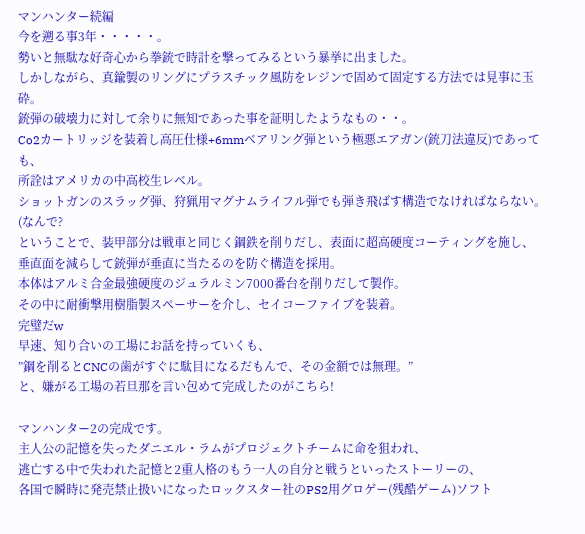マンハンター続編
今を遡る事3年・・・・・。
勢いと無駄な好奇心から拳銃で時計を撃ってみるという暴挙に出ました。
しかしながら、真鍮製のリングにプラスチック風防をレジンで固めて固定する方法では見事に玉砕。
銃弾の破壊力に対して余りに無知であった事を証明したようなもの・・。
Co2カートリッジを装着し高圧仕様+6mmベアリング弾という極悪エアガン(銃刀法違反)であっても、
所詮はアメリカの中高校生レベル。
ショットガンのスラッグ弾、狩猟用マグナムライフル弾でも弾き飛ばす構造でなければならない。(なんで?
ということで、装甲部分は戦車と同じく鋼鉄を削りだし、表面に超高硬度コーティングを施し、
垂直面を減らして銃弾が垂直に当たるのを防ぐ構造を採用。
本体はアルミ合金最強硬度のジュラルミン7000番台を削りだして製作。
その中に耐衝撃用樹脂製スペーサーを介し、セイコーファイブを装着。
完璧だw
早速、知り合いの工場にお話を持っていくも、
”鋼を削るとCNCの歯がすぐに駄目になるだもんで、その金額では無理。”
と、嫌がる工場の若旦那を言い包めて完成したのがこちら!

マンハンター2の完成です。
主人公の記憶を失ったダニエル・ラムがプロジェクトチームに命を狙われ、
逃亡する中で失われた記憶と2重人格のもう一人の自分と戦うといったストーリーの、
各国で瞬時に発売禁止扱いになったロックスター社のPS2用グロゲー(残酷ゲーム)ソフト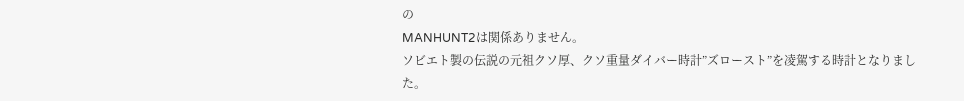の
MANHUNT2は関係ありません。
ソビエト製の伝説の元祖クソ厚、クソ重量ダイバー時計”ズロースト”を凌駕する時計となりました。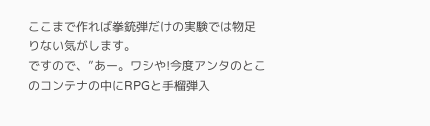ここまで作れば拳銃弾だけの実験では物足りない気がします。
ですので、”あー。ワシや!今度アンタのとこのコンテナの中にRPGと手榴弾入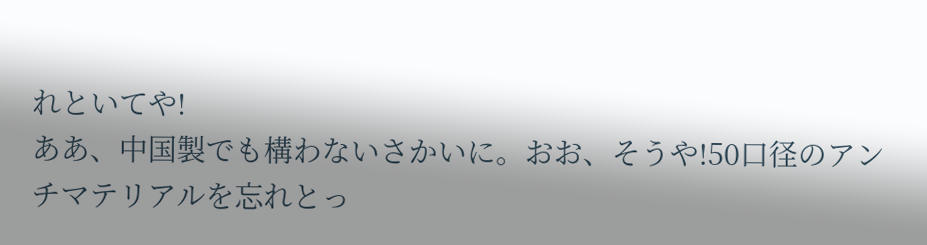れといてや!
ああ、中国製でも構わないさかいに。おお、そうや!50口径のアンチマテリアルを忘れとっ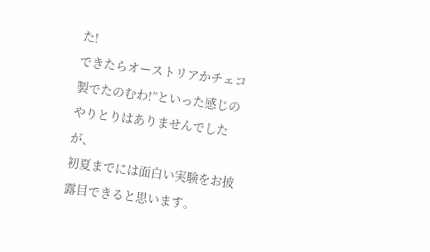た!
できたらオーストリアかチェコ製でたのむわ!”といった感じのやりとりはありませんでしたが、
初夏までには面白い実験をお披露目できると思います。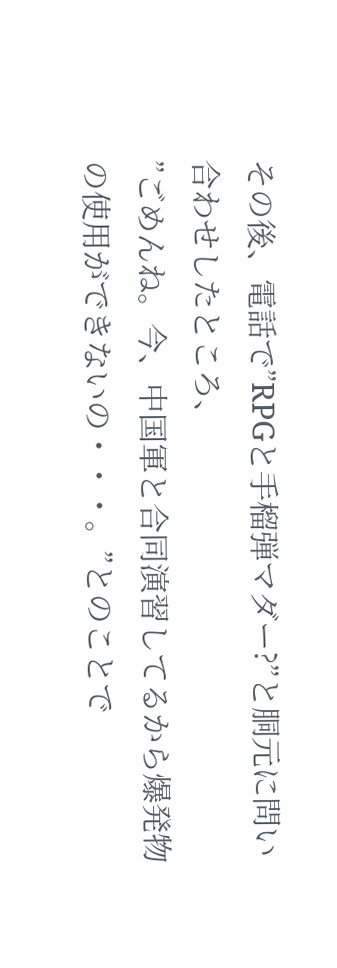その後、電話で”RPGと手榴弾マダー?”と胴元に問い合わせしたところ、
”ごめんね。今、中国軍と合同演習してるから爆発物の使用ができないの・・・。”とのことで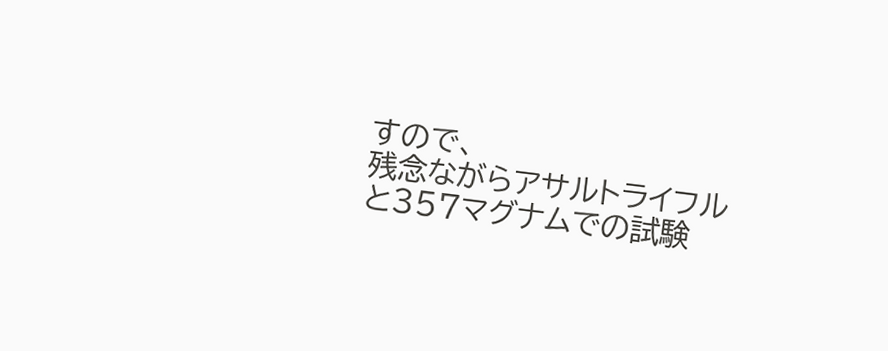すので、
残念ながらアサルトライフルと357マグナムでの試験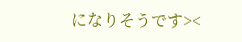になりそうです><